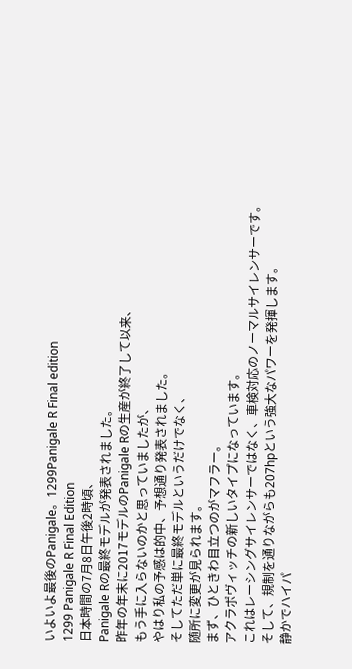いよいよ最後のPanigale。1299Panigale R Final edition
1299 Panigale R Final Edition
日本時間の7月8日午後2時頃、
Panigale Rの最終モデルが発表されました。
昨年の年末に2017モデルのPanigale Rの生産が終了して以来、
もう手に入らないのかと思っていましたが、
やはり私の予感は的中、予想通り発表されました。
そしてただ単に最終モデルというだけでなく、
随所に変更が見られます。
まず、ひときわ目立つのがマフラー。
アクラポヴィッチの新しいタイプになっています。
これはレーシングサイレンサーではなく、車検対応のノーマルサイレンサーです。
そして、規制を通りながらも207hpという強大なパワーを発揮します。
静かでハイパ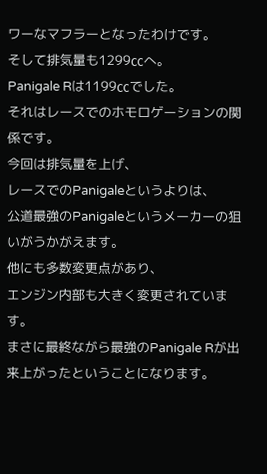ワーなマフラーとなったわけです。
そして排気量も1299㏄へ。
Panigale Rは1199㏄でした。
それはレースでのホモロゲーションの関係です。
今回は排気量を上げ、
レースでのPanigaleというよりは、
公道最強のPanigaleというメーカーの狙いがうかがえます。
他にも多数変更点があり、
エンジン内部も大きく変更されています。
まさに最終ながら最強のPanigale Rが出来上がったということになります。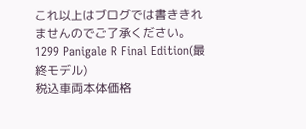これ以上はブログでは書ききれませんのでご了承ください。
1299 Panigale R Final Edition(最終モデル)
税込車両本体価格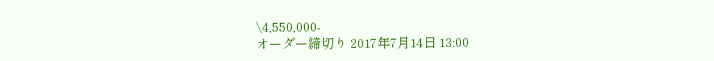\4,550,000-
オーダー締切り 2017年7月14日 13:00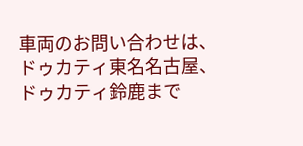車両のお問い合わせは、
ドゥカティ東名名古屋、ドゥカティ鈴鹿まで